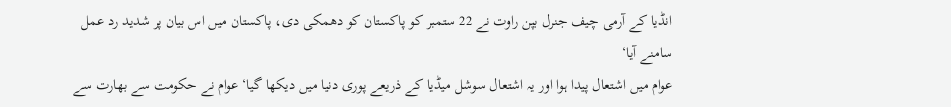انڈیا کے آرمی چیف جنرل بپن راوت نے 22 ستمبر کو پاکستان کو دھمکی دی، پاکستان میں اس بیان پر شدید رد عمل سامنے آیا‘
عوام میں اشتعال پیدا ہوا اور یہ اشتعال سوشل میڈیا کے ذریعے پوری دنیا میں دیکھا گیا‘ عوام نے حکومت سے بھارت سے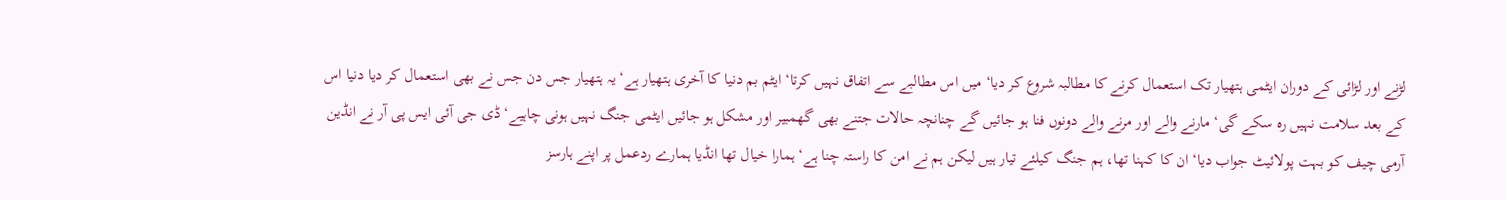لڑنے اور لڑائی کے دوران ایٹمی ہتھیار تک استعمال کرنے کا مطالبہ شروع کر دیا‘ میں اس مطالبے سے اتفاق نہیں کرتا‘ ایٹم بم دنیا کا آخری ہتھیار ہے‘ یہ ہتھیار جس دن جس نے بھی استعمال کر دیا دنیا اس کے بعد سلامت نہیں رہ سکے گی‘ مارنے والے اور مرنے والے دونوں فنا ہو جائیں گے چنانچہ حالات جتنے بھی گھمبیر اور مشکل ہو جائیں ایٹمی جنگ نہیں ہونی چاہیے‘ ڈی جی آئی ایس پی آر نے انڈین آرمی چیف کو بہت پولائیٹ جواب دیا‘ ان کا کہنا تھا، ہم جنگ کیلئے تیار ہیں لیکن ہم نے امن کا راستہ چنا ہے‘ ہمارا خیال تھا انڈیا ہمارے ردعمل پر اپنے ہارسز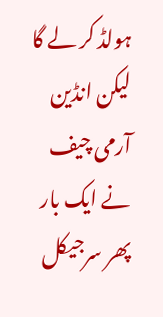ہولڈ کر لے گا لیکن انڈین آرمی چیف نے ایک بار پھر سرجیکل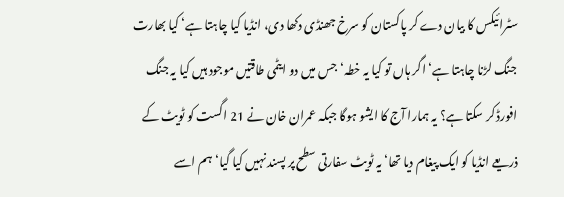سٹرائیکس کا بیان دے کر پاکستان کو سرخ جھنڈی دکھا دی، انڈیا کیا چاہتا ہے‘ کیا بھارت جنگ لڑنا چاہتا ہے‘ اگر ہاں تو کیا یہ خطہ‘ جس میں دو ایٹمی طاقتیں موجود ہیں کیا یہ جنگ افورڈ کر سکتا ہے؟ یہ ہمارا آج کا ایشو ہوگا جبکہ عمران خان نے 21 اگست کو ٹویٹ کے ذریعے انڈیا کو ایک پیغام دیا تھا‘ یہ ٹویٹ سفارتی سطح پر پسند نہیں کیا گیا‘ ہم اسے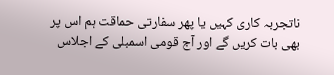ناتجربہ کاری کہیں یا پھر سفارتی حماقت ہم اس پر بھی بات کریں گے اور آج قومی اسمبلی کے اجلاس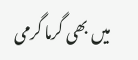میں بھی گرما گرمی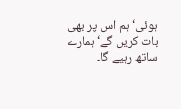ہوئی‘ ہم اس پر بھی بات کریں گے‘ ہمارے ساتھ رہیے گا۔